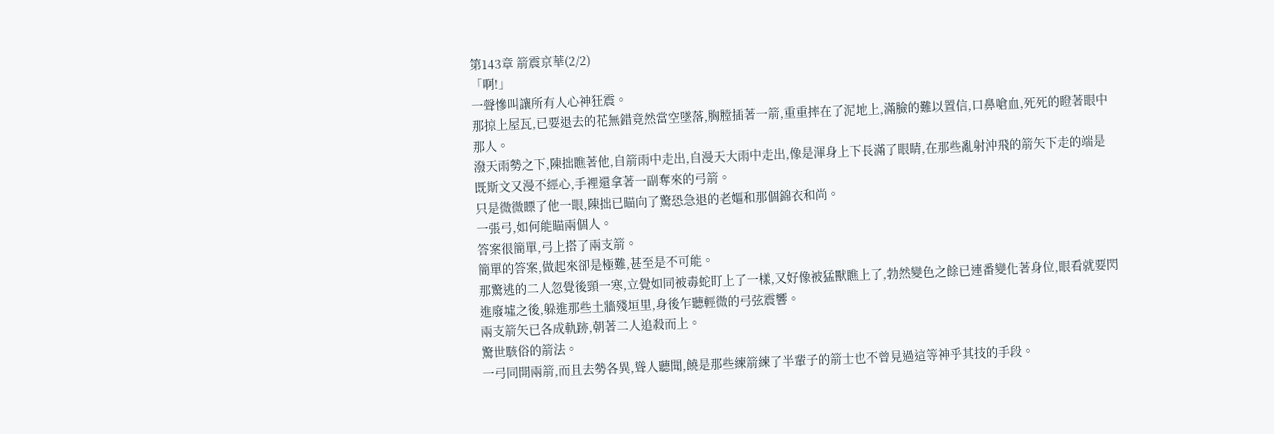第143章 箭震京華(2/2)
「啊!」
一聲慘叫讓所有人心神狂震。
那掠上屋瓦,已要退去的花無錯竟然當空墜落,胸膛插著一箭,重重摔在了泥地上,滿臉的難以置信,口鼻嗆血,死死的瞪著眼中那人。
潑天雨勢之下,陳拙瞧著他,自箭雨中走出,自漫天大雨中走出,像是渾身上下長滿了眼睛,在那些亂射沖飛的箭矢下走的端是既斯文又漫不經心,手裡還拿著一副奪來的弓箭。
只是微微瞟了他一眼,陳拙已瞄向了驚恐急退的老嫗和那個錦衣和尚。
一張弓,如何能瞄兩個人。
答案很簡單,弓上搭了兩支箭。
簡單的答案,做起來卻是極難,甚至是不可能。
那驚逃的二人忽覺後頸一寒,立覺如同被毒蛇盯上了一樣,又好像被猛獸瞧上了,勃然變色之餘已連番變化著身位,眼看就要閃進廢墟之後,躲進那些土牆殘垣里,身後乍聽輕微的弓弦震響。
兩支箭矢已各成軌跡,朝著二人追殺而上。
驚世駭俗的箭法。
一弓同開兩箭,而且去勢各異,聳人聽聞,饒是那些練箭練了半輩子的箭士也不曾見過這等神乎其技的手段。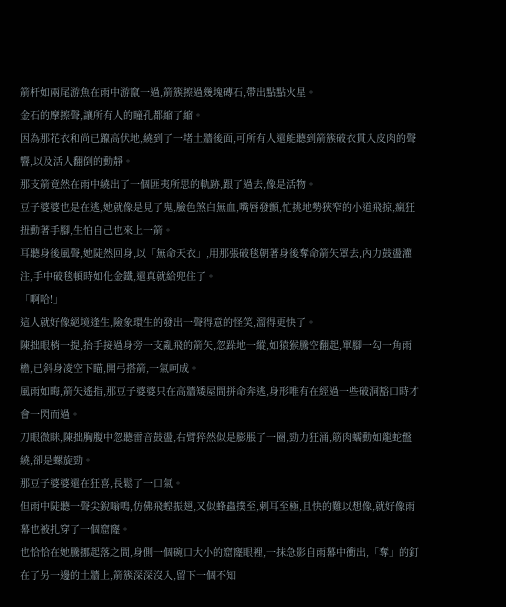箭杆如兩尾游魚在雨中游竄一過,箭簇擦過幾塊磚石,帶出點點火星。
金石的摩擦聲,讓所有人的瞳孔都縮了縮。
因為那花衣和尚已躥高伏地,繞到了一堵土牆後面,可所有人還能聽到箭簇破衣貫入皮肉的聲響,以及活人翻倒的動靜。
那支箭竟然在雨中繞出了一個匪夷所思的軌跡,跟了過去,像是活物。
豆子婆婆也是在逃,她就像是見了鬼,臉色煞白無血,嘴唇發顫,忙挑地勢狹窄的小道飛掠,瘋狂扭動著手腳,生怕自己也來上一箭。
耳聽身後風聲,她陡然回身,以「無命天衣」,用那張破毯朝著身後奪命箭矢罩去,內力鼓盪灌注,手中破毯頓時如化金鐵,還真就給兜住了。
「啊哈!」
這人就好像絕境逢生,險象環生的發出一聲得意的怪笑,溜得更快了。
陳拙眼梢一提,抬手接過身旁一支亂飛的箭矢,忽跺地一縱,如猿猴騰空翻起,單腳一勾一角雨檐,已斜身凌空下瞄,開弓搭箭,一氣呵成。
風雨如晦,箭矢遙指,那豆子婆婆只在高牆矮屋間拼命奔逃,身形唯有在經過一些破洞豁口時才會一閃而過。
刀眼微眯,陳拙胸腹中忽聽雷音鼓盪,右臂猝然似是膨脹了一圈,勁力狂涌,筋肉蠕動如龍蛇盤繞,卻是螺旋勁。
那豆子婆婆還在狂喜,長鬆了一口氣。
但雨中陡聽一聲尖銳嗡鳴,仿佛飛蝗振翅,又似蜂蟲撲至,刺耳至極,且快的難以想像,就好像雨幕也被扎穿了一個窟窿。
也恰恰在她騰挪起落之間,身側一個碗口大小的窟窿眼裡,一抹急影自雨幕中衝出,「奪」的釘在了另一邊的土牆上,箭簇深深沒入,留下一個不知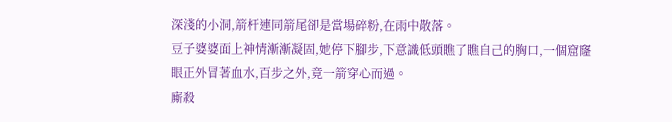深淺的小洞,箭杆連同箭尾卻是當場碎粉,在雨中散落。
豆子婆婆面上神情漸漸凝固,她停下腳步,下意識低頭瞧了瞧自己的胸口,一個窟窿眼正外冒著血水,百步之外,竟一箭穿心而過。
廝殺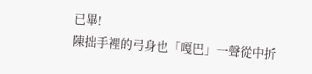已畢!
陳拙手裡的弓身也「嘎巴」一聲從中折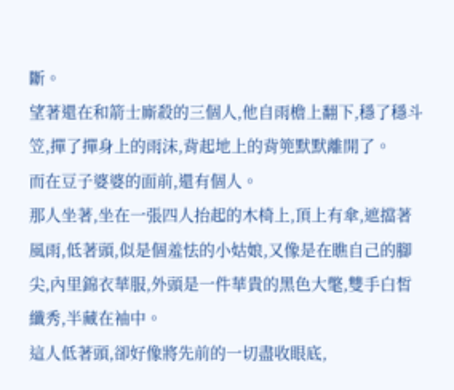斷。
望著還在和箭士廝殺的三個人,他自雨檐上翻下,穩了穩斗笠,撣了撣身上的雨沫,背起地上的背篼默默離開了。
而在豆子婆婆的面前,還有個人。
那人坐著,坐在一張四人抬起的木椅上,頂上有傘,遮擋著風雨,低著頭,似是個羞怯的小姑娘,又像是在瞧自己的腳尖,內里錦衣華服,外頭是一件華貴的黑色大氅,雙手白皙纖秀,半藏在袖中。
這人低著頭,卻好像將先前的一切盡收眼底,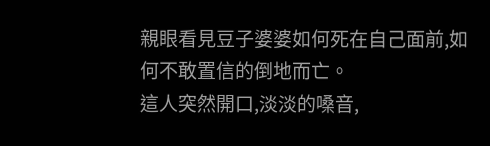親眼看見豆子婆婆如何死在自己面前,如何不敢置信的倒地而亡。
這人突然開口,淡淡的嗓音,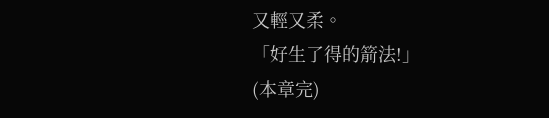又輕又柔。
「好生了得的箭法!」
(本章完)